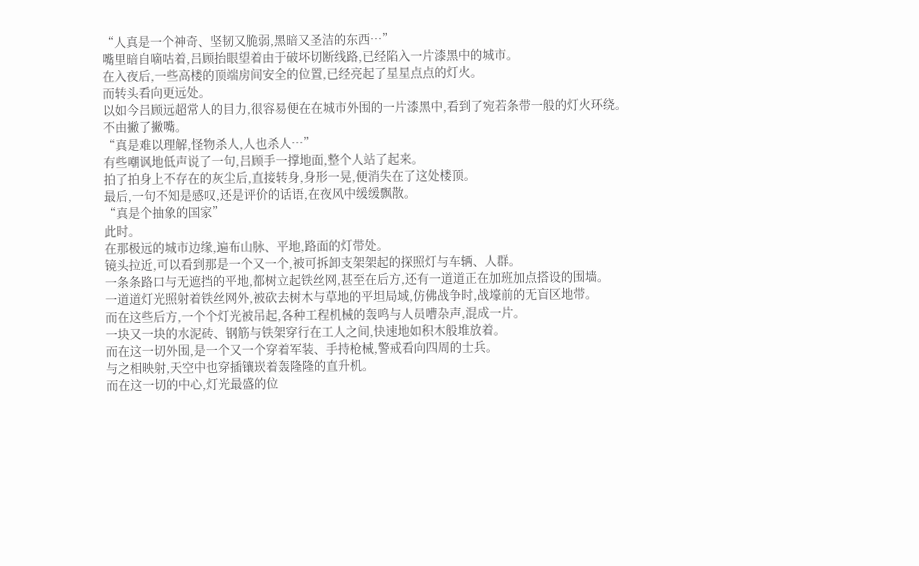“人真是一个神奇、坚韧又脆弱,黑暗又圣洁的东西…”
嘴里暗自嘀咕着,吕顾抬眼望着由于破坏切断线路,已经陷入一片漆黑中的城市。
在入夜后,一些高楼的顶端房间安全的位置,已经亮起了星星点点的灯火。
而转头看向更远处。
以如今吕顾远超常人的目力,很容易便在在城市外围的一片漆黑中,看到了宛若条带一般的灯火环绕。
不由撇了撇嘴。
“真是难以理解,怪物杀人,人也杀人…”
有些嘲讽地低声说了一句,吕顾手一撑地面,整个人站了起来。
拍了拍身上不存在的灰尘后,直接转身,身形一晃,便消失在了这处楼顶。
最后,一句不知是感叹,还是评价的话语,在夜风中缓缓飘散。
“真是个抽象的国家”
此时。
在那极远的城市边缘,遍布山脉、平地,路面的灯带处。
镜头拉近,可以看到那是一个又一个,被可拆卸支架架起的探照灯与车辆、人群。
一条条路口与无遮挡的平地,都树立起铁丝网,甚至在后方,还有一道道正在加班加点搭设的围墙。
一道道灯光照射着铁丝网外,被砍去树木与草地的平坦局域,仿佛战争时,战壕前的无盲区地带。
而在这些后方,一个个灯光被吊起,各种工程机械的轰鸣与人员嘈杂声,混成一片。
一块又一块的水泥砖、钢筋与铁架穿行在工人之间,快速地如积木般堆放着。
而在这一切外围,是一个又一个穿着军装、手持枪械,警戒看向四周的士兵。
与之相映射,天空中也穿插镶崁着轰隆隆的直升机。
而在这一切的中心,灯光最盛的位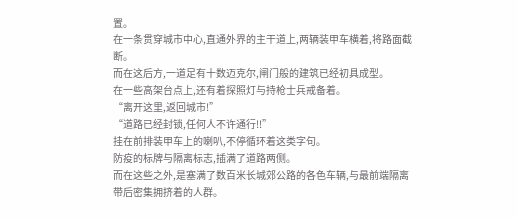置。
在一条贯穿城市中心,直通外界的主干道上,两辆装甲车横着,将路面截断。
而在这后方,一道足有十数迈克尔,闸门般的建筑已经初具成型。
在一些高架台点上,还有着探照灯与持枪士兵戒备着。
“离开这里,返回城市!”
“道路已经封锁,任何人不许通行!!”
挂在前排装甲车上的喇叭,不停循环着这类字句。
防疫的标牌与隔离标志,插满了道路两侧。
而在这些之外,是塞满了数百米长城郊公路的各色车辆,与最前端隔离带后密集拥挤着的人群。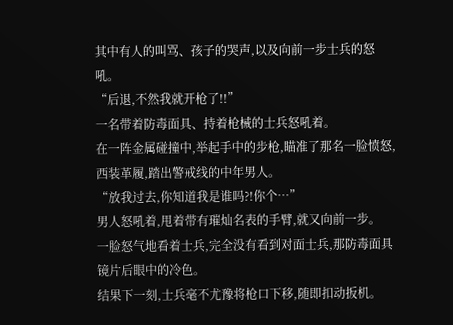其中有人的叫骂、孩子的哭声,以及向前一步士兵的怒吼。
“后退,不然我就开枪了!!”
一名带着防毒面具、持着枪械的士兵怒吼着。
在一阵金属碰撞中,举起手中的步枪,瞄准了那名一脸愤怒,西装革履,踏出警戒线的中年男人。
“放我过去,你知道我是谁吗?!你个…”
男人怒吼着,甩着带有璀灿名表的手臂,就又向前一步。
一脸怒气地看着士兵,完全没有看到对面士兵,那防毒面具镜片后眼中的冷色。
结果下一刻,士兵毫不尤豫将枪口下移,随即扣动扳机。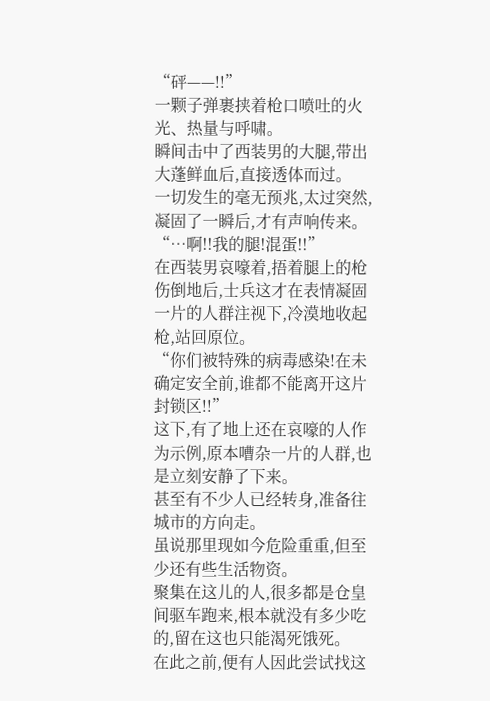“砰——!!”
一颗子弹裹挟着枪口喷吐的火光、热量与呼啸。
瞬间击中了西装男的大腿,带出大蓬鲜血后,直接透体而过。
一切发生的毫无预兆,太过突然,凝固了一瞬后,才有声响传来。
“…啊!!我的腿!混蛋!!”
在西装男哀嚎着,捂着腿上的枪伤倒地后,士兵这才在表情凝固一片的人群注视下,冷漠地收起枪,站回原位。
“你们被特殊的病毒感染!在未确定安全前,谁都不能离开这片封锁区!!”
这下,有了地上还在哀嚎的人作为示例,原本嘈杂一片的人群,也是立刻安静了下来。
甚至有不少人已经转身,准备往城市的方向走。
虽说那里现如今危险重重,但至少还有些生活物资。
聚集在这儿的人,很多都是仓皇间驱车跑来,根本就没有多少吃的,留在这也只能渴死饿死。
在此之前,便有人因此尝试找这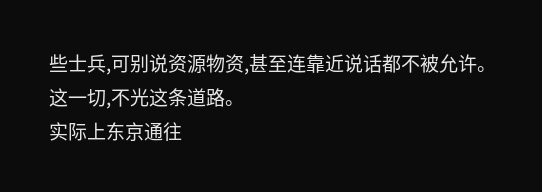些士兵,可别说资源物资,甚至连靠近说话都不被允许。
这一切,不光这条道路。
实际上东京通往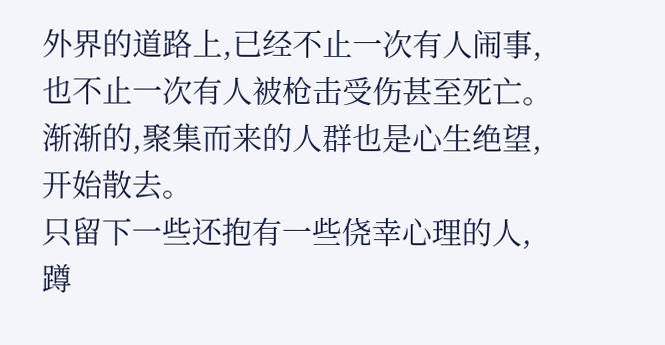外界的道路上,已经不止一次有人闹事,也不止一次有人被枪击受伤甚至死亡。
渐渐的,聚集而来的人群也是心生绝望,开始散去。
只留下一些还抱有一些侥幸心理的人,蹲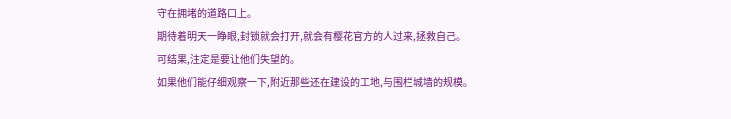守在拥堵的道路口上。
期待着明天一睁眼,封锁就会打开,就会有樱花官方的人过来,拯救自己。
可结果,注定是要让他们失望的。
如果他们能仔细观察一下,附近那些还在建设的工地,与围栏城墙的规模。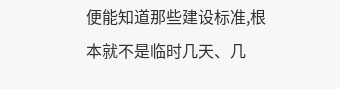便能知道那些建设标准,根本就不是临时几天、几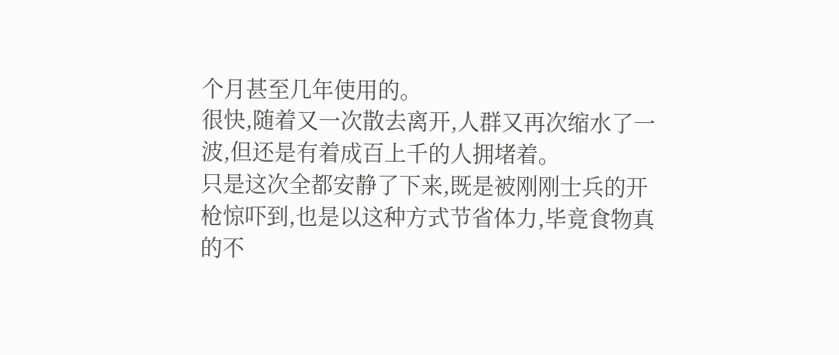个月甚至几年使用的。
很快,随着又一次散去离开,人群又再次缩水了一波,但还是有着成百上千的人拥堵着。
只是这次全都安静了下来,既是被刚刚士兵的开枪惊吓到,也是以这种方式节省体力,毕竟食物真的不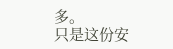多。
只是这份安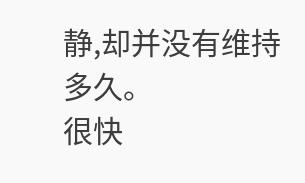静,却并没有维持多久。
很快